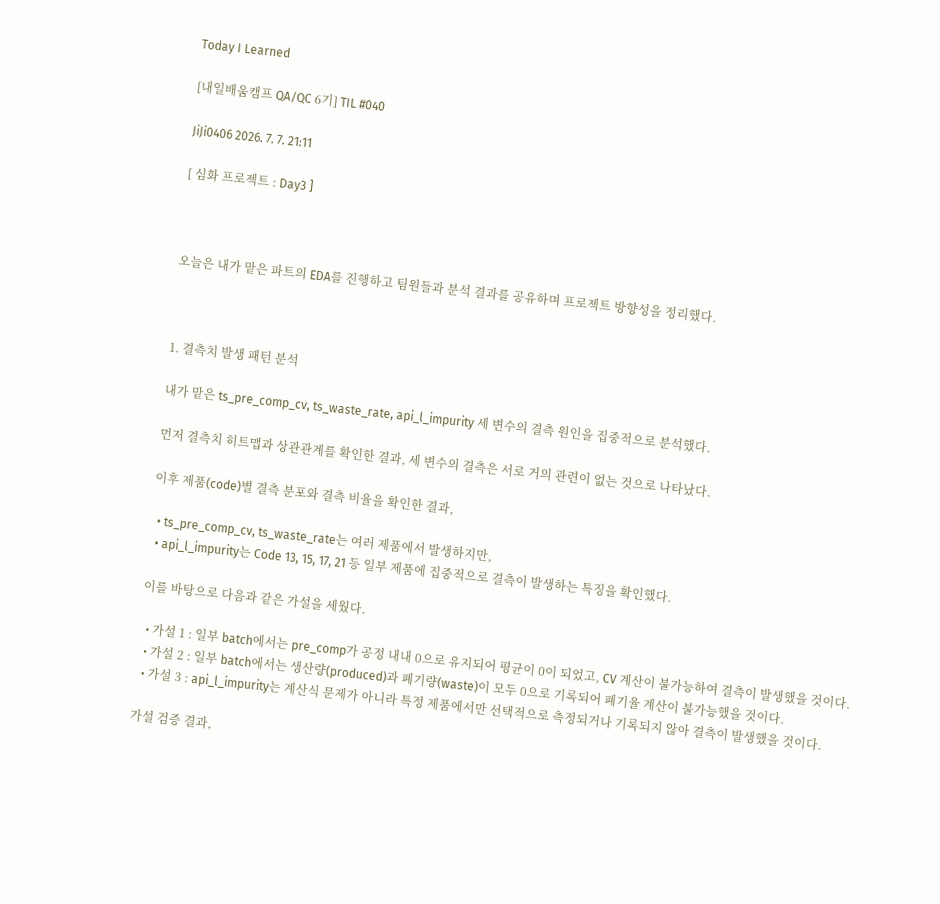Today I Learned

[내일배움캠프 QA/QC 6기] TIL #040

JiJi0406 2026. 7. 7. 21:11

[ 심화 프로젝트 : Day3 ]



오늘은 내가 맡은 파트의 EDA를 진행하고 팀원들과 분석 결과를 공유하며 프로젝트 방향성을 정리했다.



1. 결측치 발생 패턴 분석

내가 맡은 ts_pre_comp_cv, ts_waste_rate, api_l_impurity 세 변수의 결측 원인을 집중적으로 분석했다.

먼저 결측치 히트맵과 상관관계를 확인한 결과, 세 변수의 결측은 서로 거의 관련이 없는 것으로 나타났다.

이후 제품(code)별 결측 분포와 결측 비율을 확인한 결과,

  • ts_pre_comp_cv, ts_waste_rate는 여러 제품에서 발생하지만,
  • api_l_impurity는 Code 13, 15, 17, 21 등 일부 제품에 집중적으로 결측이 발생하는 특징을 확인했다.

이를 바탕으로 다음과 같은 가설을 세웠다.

  • 가설 1 : 일부 batch에서는 pre_comp가 공정 내내 0으로 유지되어 평균이 0이 되었고, CV 계산이 불가능하여 결측이 발생했을 것이다.
  • 가설 2 : 일부 batch에서는 생산량(produced)과 폐기량(waste)이 모두 0으로 기록되어 폐기율 계산이 불가능했을 것이다.
  • 가설 3 : api_l_impurity는 계산식 문제가 아니라 특정 제품에서만 선택적으로 측정되거나 기록되지 않아 결측이 발생했을 것이다.

가설 검증 결과,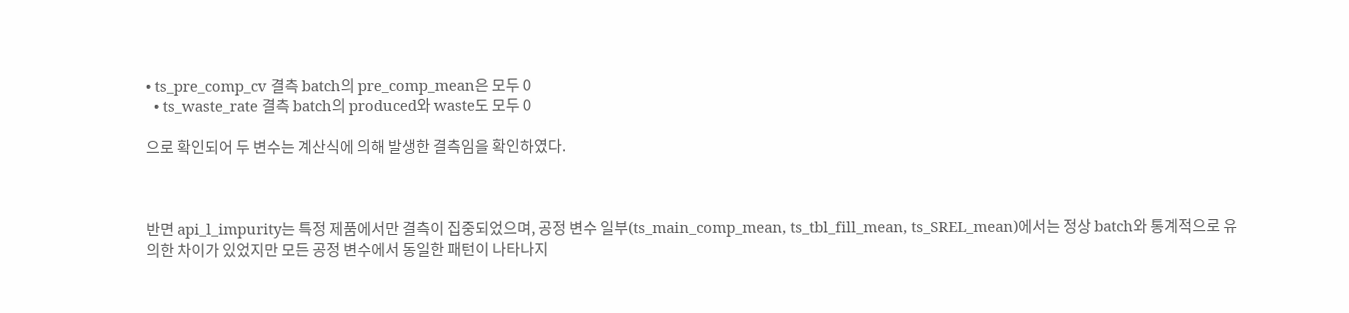• ts_pre_comp_cv 결측 batch의 pre_comp_mean은 모두 0
  • ts_waste_rate 결측 batch의 produced와 waste도 모두 0

으로 확인되어 두 변수는 계산식에 의해 발생한 결측임을 확인하였다.



반면 api_l_impurity는 특정 제품에서만 결측이 집중되었으며, 공정 변수 일부(ts_main_comp_mean, ts_tbl_fill_mean, ts_SREL_mean)에서는 정상 batch와 통계적으로 유의한 차이가 있었지만 모든 공정 변수에서 동일한 패턴이 나타나지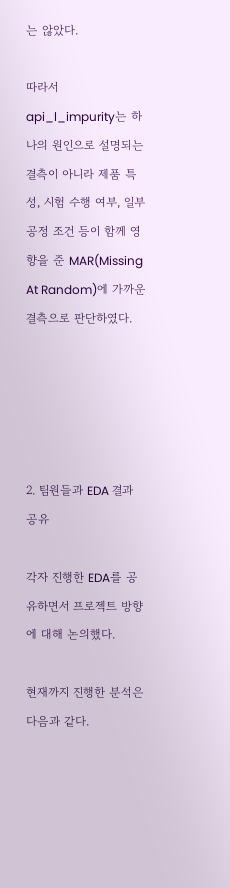는 않았다.

따라서 api_l_impurity는 하나의 원인으로 설명되는 결측이 아니라 제품 특성, 시험 수행 여부, 일부 공정 조건 등이 함께 영향을 준 MAR(Missing At Random)에 가까운 결측으로 판단하였다.





2. 팀원들과 EDA 결과 공유

각자 진행한 EDA를 공유하면서 프로젝트 방향에 대해 논의했다.

현재까지 진행한 분석은 다음과 같다.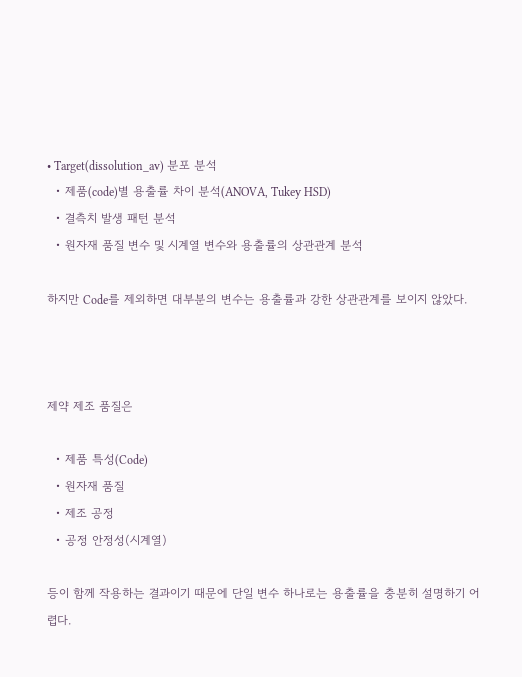• Target(dissolution_av) 분포 분석
  • 제품(code)별 용출률 차이 분석(ANOVA, Tukey HSD)
  • 결측치 발생 패턴 분석
  • 원자재 품질 변수 및 시계열 변수와 용출률의 상관관계 분석

하지만 Code를 제외하면 대부분의 변수는 용출률과 강한 상관관계를 보이지 않았다.



제약 제조 품질은

  • 제품 특성(Code)
  • 원자재 품질
  • 제조 공정
  • 공정 안정성(시계열)

등이 함께 작용하는 결과이기 때문에 단일 변수 하나로는 용출률을 충분히 설명하기 어렵다.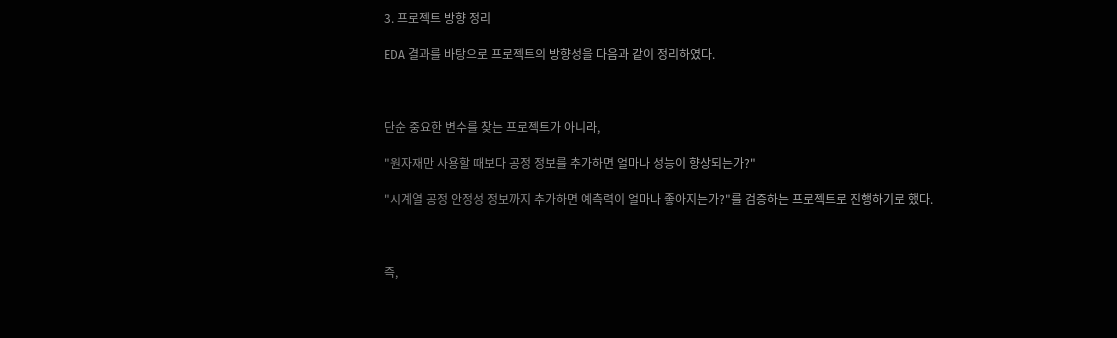3. 프로젝트 방향 정리

EDA 결과를 바탕으로 프로젝트의 방향성을 다음과 같이 정리하였다.



단순 중요한 변수를 찾는 프로젝트가 아니라,

"원자재만 사용할 때보다 공정 정보를 추가하면 얼마나 성능이 향상되는가?"

"시계열 공정 안정성 정보까지 추가하면 예측력이 얼마나 좋아지는가?"를 검증하는 프로젝트로 진행하기로 했다.



즉,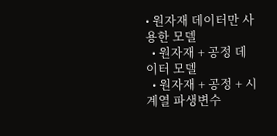• 원자재 데이터만 사용한 모델
  • 원자재 + 공정 데이터 모델
  • 원자재 + 공정 + 시계열 파생변수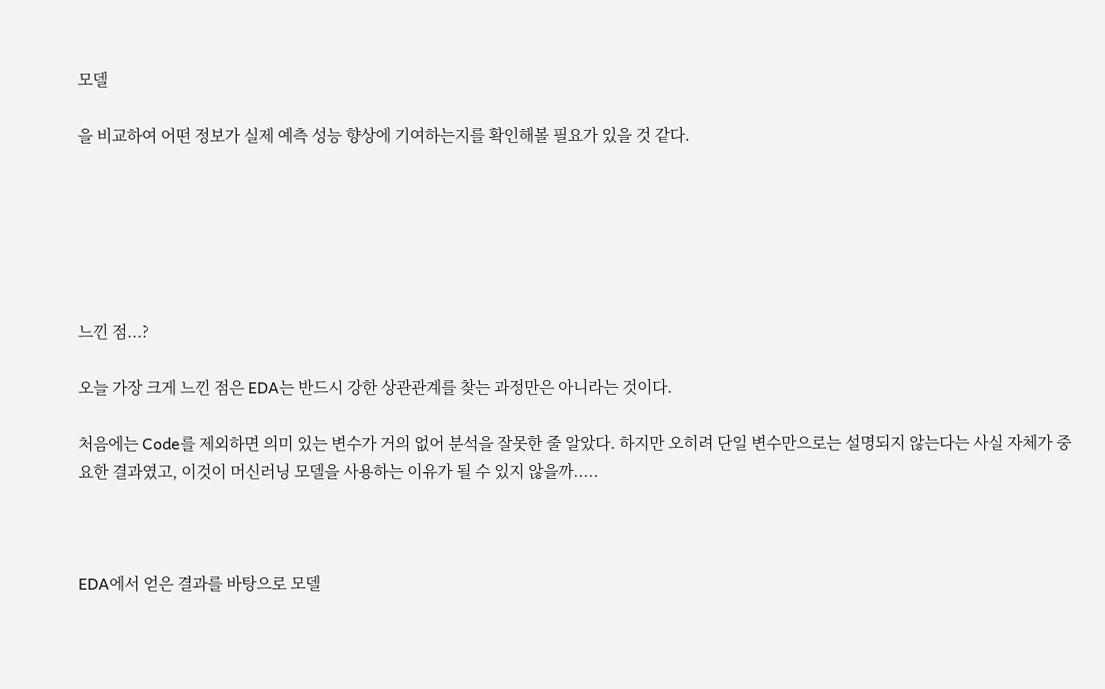모델

을 비교하여 어떤 정보가 실제 예측 성능 향상에 기여하는지를 확인해볼 필요가 있을 것 같다.






느낀 점...?

오늘 가장 크게 느낀 점은 EDA는 반드시 강한 상관관계를 찾는 과정만은 아니라는 것이다.

처음에는 Code를 제외하면 의미 있는 변수가 거의 없어 분석을 잘못한 줄 알았다. 하지만 오히려 단일 변수만으로는 설명되지 않는다는 사실 자체가 중요한 결과였고, 이것이 머신러닝 모델을 사용하는 이유가 될 수 있지 않을까.....



EDA에서 얻은 결과를 바탕으로 모델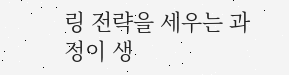링 전략을 세우는 과정이 생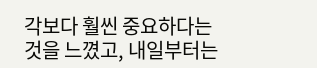각보다 훨씬 중요하다는 것을 느꼈고, 내일부터는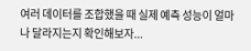여러 데이터를 조합했을 때 실제 예측 성능이 얼마나 달라지는지 확인해보자...